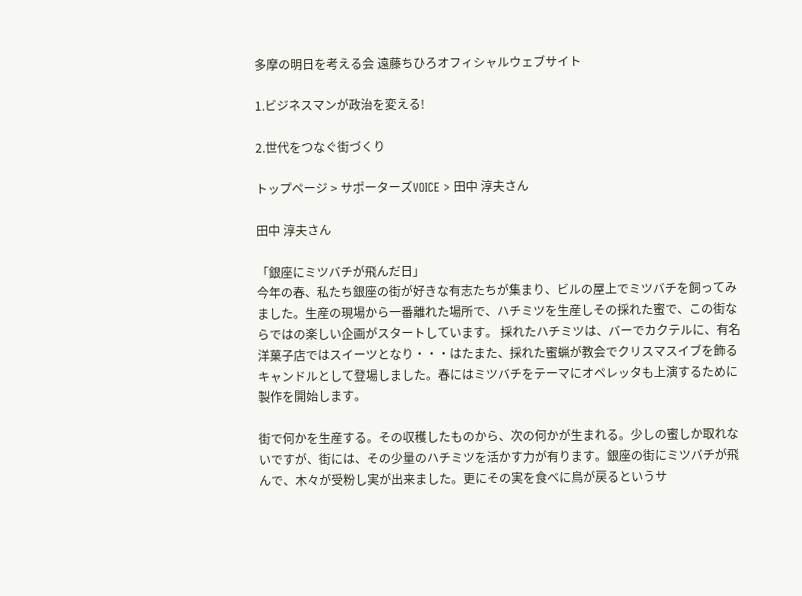多摩の明日を考える会 遠藤ちひろオフィシャルウェブサイト

1.ビジネスマンが政治を変える!

2.世代をつなぐ街づくり

トップページ > サポーターズVOICE > 田中 淳夫さん

田中 淳夫さん

「銀座にミツバチが飛んだ日」
今年の春、私たち銀座の街が好きな有志たちが集まり、ビルの屋上でミツバチを飼ってみました。生産の現場から一番離れた場所で、ハチミツを生産しその採れた蜜で、この街ならではの楽しい企画がスタートしています。 採れたハチミツは、バーでカクテルに、有名洋菓子店ではスイーツとなり・・・はたまた、採れた蜜蝋が教会でクリスマスイブを飾るキャンドルとして登場しました。春にはミツバチをテーマにオペレッタも上演するために製作を開始します。

街で何かを生産する。その収穫したものから、次の何かが生まれる。少しの蜜しか取れないですが、街には、その少量のハチミツを活かす力が有ります。銀座の街にミツバチが飛んで、木々が受粉し実が出来ました。更にその実を食べに鳥が戻るというサ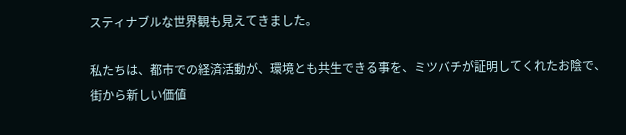スティナブルな世界観も見えてきました。

私たちは、都市での経済活動が、環境とも共生できる事を、ミツバチが証明してくれたお陰で、街から新しい価値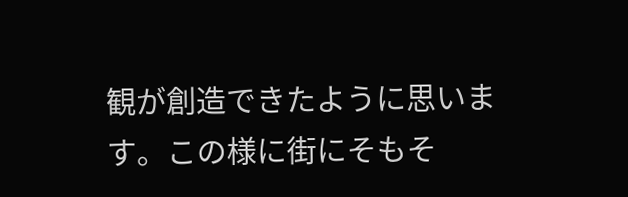観が創造できたように思います。この様に街にそもそ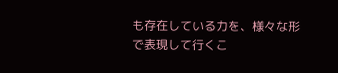も存在している力を、様々な形で表現して行くこ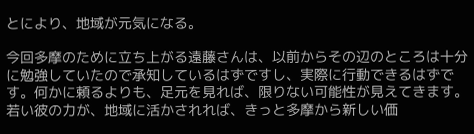とにより、地域が元気になる。

今回多摩のために立ち上がる遠藤さんは、以前からその辺のところは十分に勉強していたので承知しているはずですし、実際に行動できるはずです。何かに頼るよりも、足元を見れば、限りない可能性が見えてきます。若い彼の力が、地域に活かされれば、きっと多摩から新しい価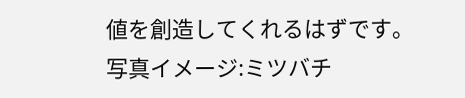値を創造してくれるはずです。
写真イメージ:ミツバチ